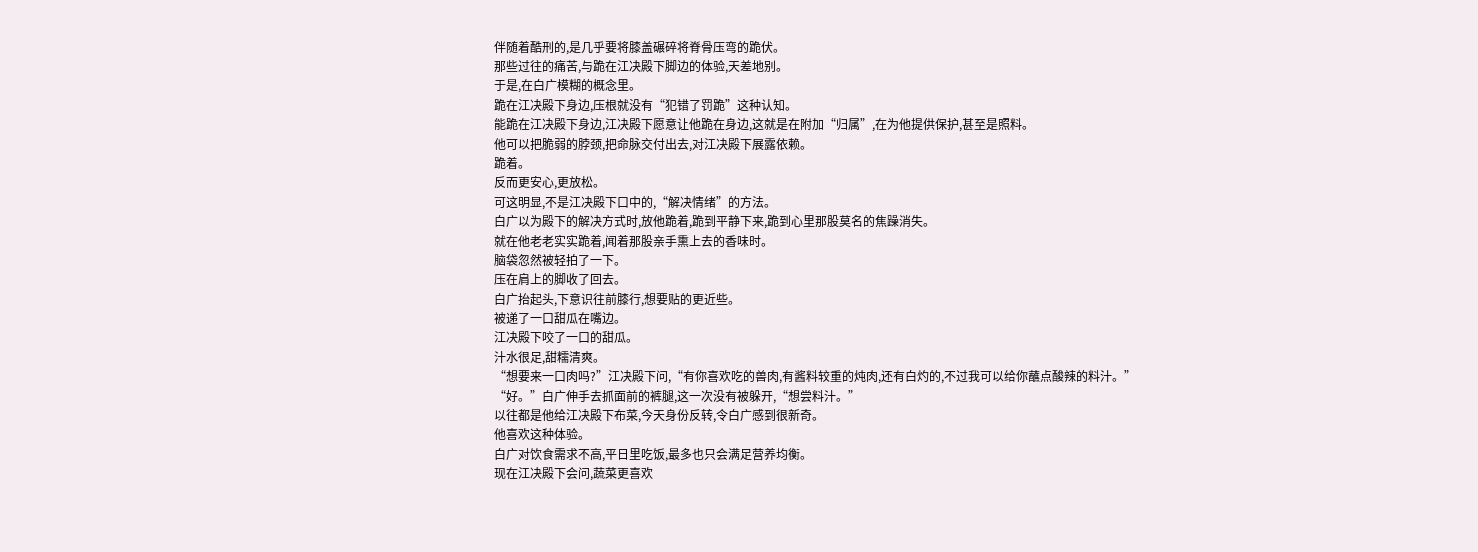伴随着酷刑的,是几乎要将膝盖碾碎将脊骨压弯的跪伏。
那些过往的痛苦,与跪在江决殿下脚边的体验,天差地别。
于是,在白广模糊的概念里。
跪在江决殿下身边,压根就没有“犯错了罚跪”这种认知。
能跪在江决殿下身边,江决殿下愿意让他跪在身边,这就是在附加“归属”,在为他提供保护,甚至是照料。
他可以把脆弱的脖颈,把命脉交付出去,对江决殿下展露依赖。
跪着。
反而更安心,更放松。
可这明显,不是江决殿下口中的,“解决情绪”的方法。
白广以为殿下的解决方式时,放他跪着,跪到平静下来,跪到心里那股莫名的焦躁消失。
就在他老老实实跪着,闻着那股亲手熏上去的香味时。
脑袋忽然被轻拍了一下。
压在肩上的脚收了回去。
白广抬起头,下意识往前膝行,想要贴的更近些。
被递了一口甜瓜在嘴边。
江决殿下咬了一口的甜瓜。
汁水很足,甜糯清爽。
“想要来一口肉吗?”江决殿下问,“有你喜欢吃的兽肉,有酱料较重的炖肉,还有白灼的,不过我可以给你蘸点酸辣的料汁。”
“好。”白广伸手去抓面前的裤腿,这一次没有被躲开,“想尝料汁。”
以往都是他给江决殿下布菜,今天身份反转,令白广感到很新奇。
他喜欢这种体验。
白广对饮食需求不高,平日里吃饭,最多也只会满足营养均衡。
现在江决殿下会问,蔬菜更喜欢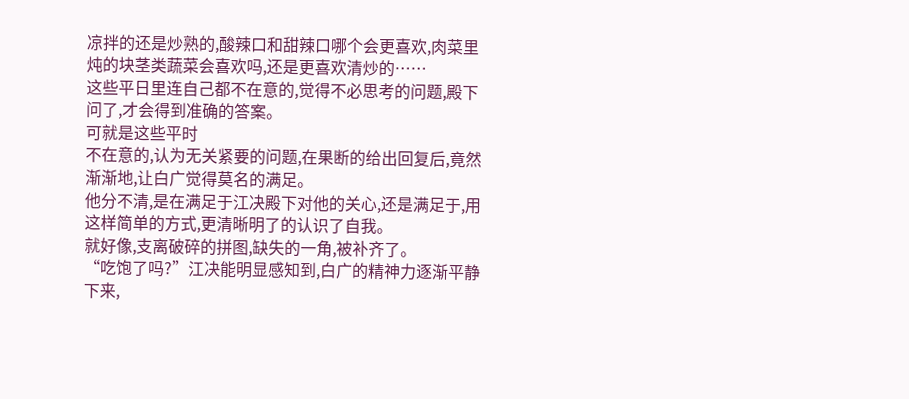凉拌的还是炒熟的,酸辣口和甜辣口哪个会更喜欢,肉菜里炖的块茎类蔬菜会喜欢吗,还是更喜欢清炒的……
这些平日里连自己都不在意的,觉得不必思考的问题,殿下问了,才会得到准确的答案。
可就是这些平时
不在意的,认为无关紧要的问题,在果断的给出回复后,竟然渐渐地,让白广觉得莫名的满足。
他分不清,是在满足于江决殿下对他的关心,还是满足于,用这样简单的方式,更清晰明了的认识了自我。
就好像,支离破碎的拼图,缺失的一角,被补齐了。
“吃饱了吗?”江决能明显感知到,白广的精神力逐渐平静下来,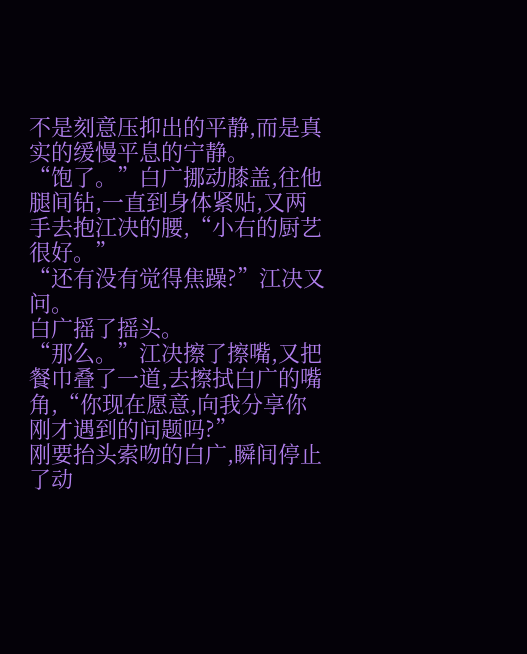不是刻意压抑出的平静,而是真实的缓慢平息的宁静。
“饱了。”白广挪动膝盖,往他腿间钻,一直到身体紧贴,又两手去抱江决的腰,“小右的厨艺很好。”
“还有没有觉得焦躁?”江决又问。
白广摇了摇头。
“那么。”江决擦了擦嘴,又把餐巾叠了一道,去擦拭白广的嘴角,“你现在愿意,向我分享你刚才遇到的问题吗?”
刚要抬头索吻的白广,瞬间停止了动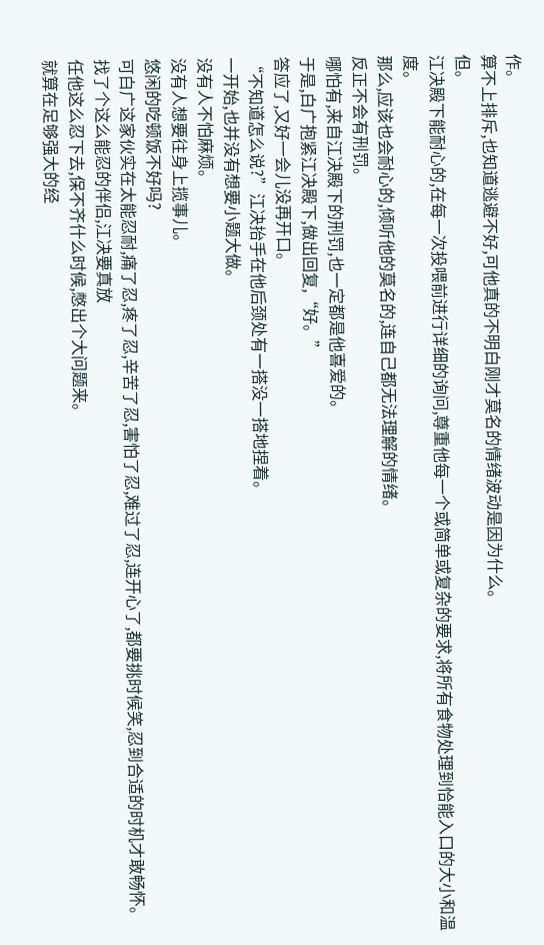作。
算不上排斥,也知道逃避不好,可他真的不明白刚才莫名的情绪波动是因为什么。
但。
江决殿下能耐心的,在每一次投喂前进行详细的询问,尊重他每一个或简单或复杂的要求,将所有食物处理到恰能入口的大小和温度。
那么,应该也会耐心的,倾听他的莫名的,连自己都无法理解的情绪。
反正不会有刑罚。
哪怕有,来自江决殿下的刑罚,也一定都是他喜爱的。
于是,白广抱紧江决殿下,做出回复,“好。”
答应了,又好一会儿没再开口。
“不知道怎么说?”江决抬手在他后颈处有一搭没一搭地捏着。
一开始,也并没有想要小题大做。
没有人不怕麻烦。
没有人想要往身上揽事儿。
悠闲的吃顿饭不好吗?
可白广这家伙实在太能忍耐,痛了忍,疼了忍,辛苦了忍,害怕了忍,难过了忍,连开心了,都要挑时候笑,忍到合适的时机才敢畅怀。
找了个这么能忍的伴侣,江决要真放
任他这么忍下去,保不齐什么时候,憋出个大问题来。
就算在足够强大的经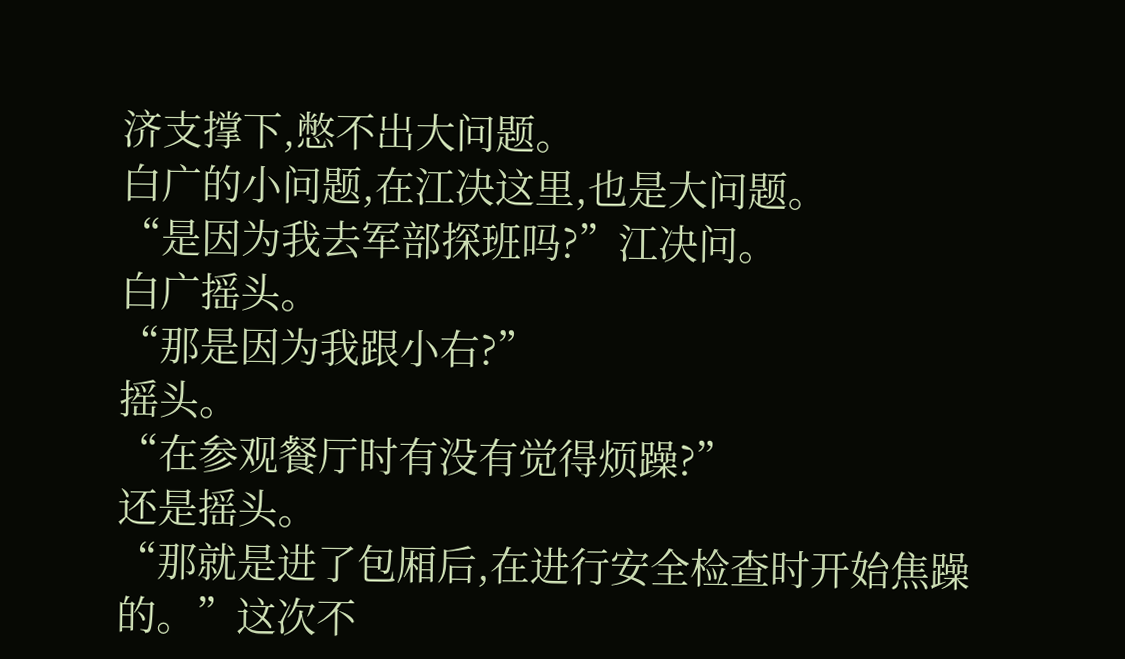济支撑下,憋不出大问题。
白广的小问题,在江决这里,也是大问题。
“是因为我去军部探班吗?”江决问。
白广摇头。
“那是因为我跟小右?”
摇头。
“在参观餐厅时有没有觉得烦躁?”
还是摇头。
“那就是进了包厢后,在进行安全检查时开始焦躁的。”这次不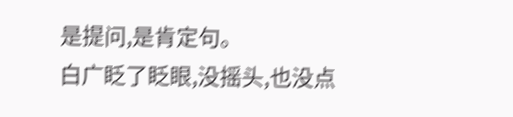是提问,是肯定句。
白广眨了眨眼,没摇头,也没点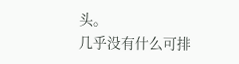头。
几乎没有什么可排